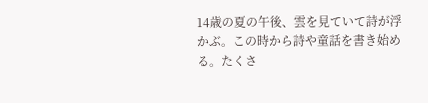14歳の夏の午後、雲を見ていて詩が浮かぶ。この時から詩や童話を書き始める。たくさ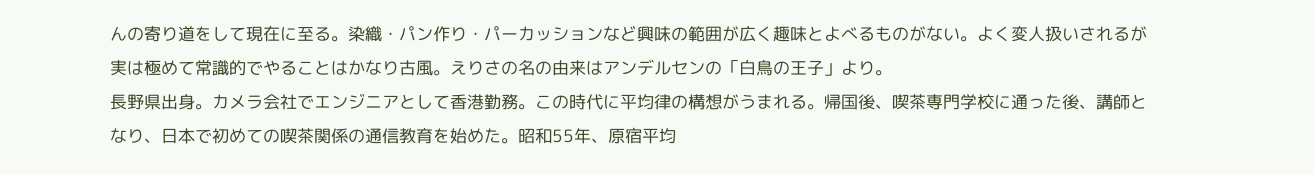んの寄り道をして現在に至る。染織・パン作り・パーカッションなど興味の範囲が広く趣味とよべるものがない。よく変人扱いされるが実は極めて常識的でやることはかなり古風。えりさの名の由来はアンデルセンの「白鳥の王子」より。
長野県出身。カメラ会社でエンジニアとして香港勤務。この時代に平均律の構想がうまれる。帰国後、喫茶専門学校に通った後、講師となり、日本で初めての喫茶関係の通信教育を始めた。昭和55年、原宿平均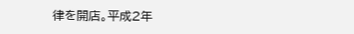律を開店。平成2年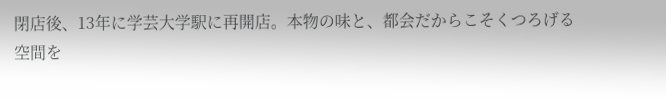閉店後、13年に学芸大学駅に再開店。本物の味と、都会だからこそくつろげる空間を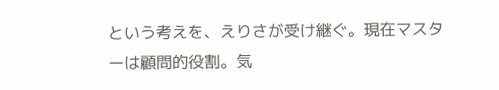という考えを、えりさが受け継ぐ。現在マスターは顧問的役割。気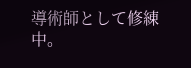導術師として修練中。